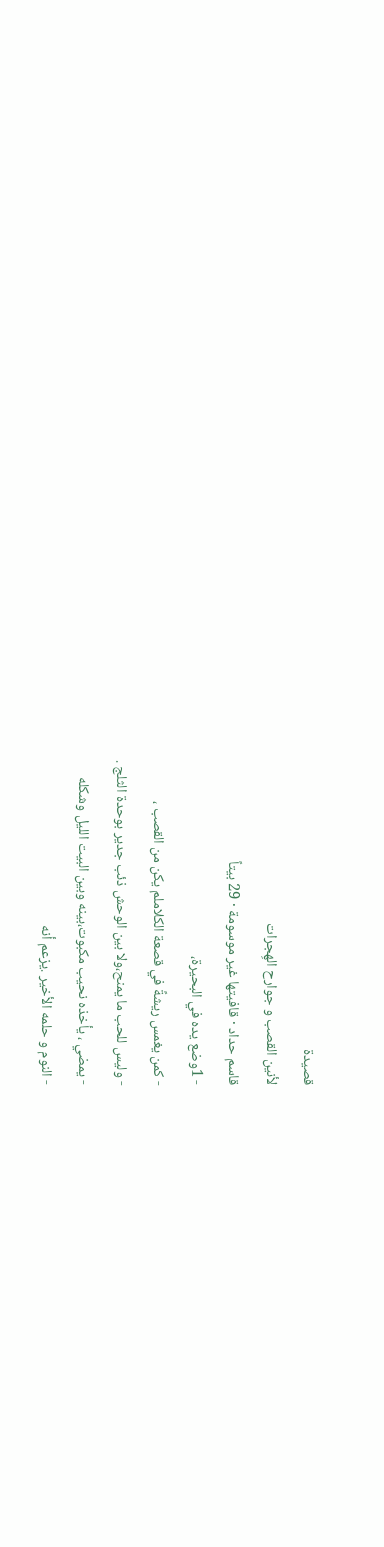قصيدة
لأنين القصب و جوارح الهِجرات
قاسم حداد · قافيتها غير موسومة · 29 بيتاً
- 1وضع يده في البحيرة،
- كمن يغمس ريشةً في قصعة الكلاملم يكن من القصب ،
- وليس للحب ما يمنح،ولا بين الوحش ذئب جدير بوحدة الثلج .
- يمضي ، يأخذه نحيب مكبوت،بينه وبين البيت الليل وشكله
- النوم و حلمه الأخير .يزعم أنه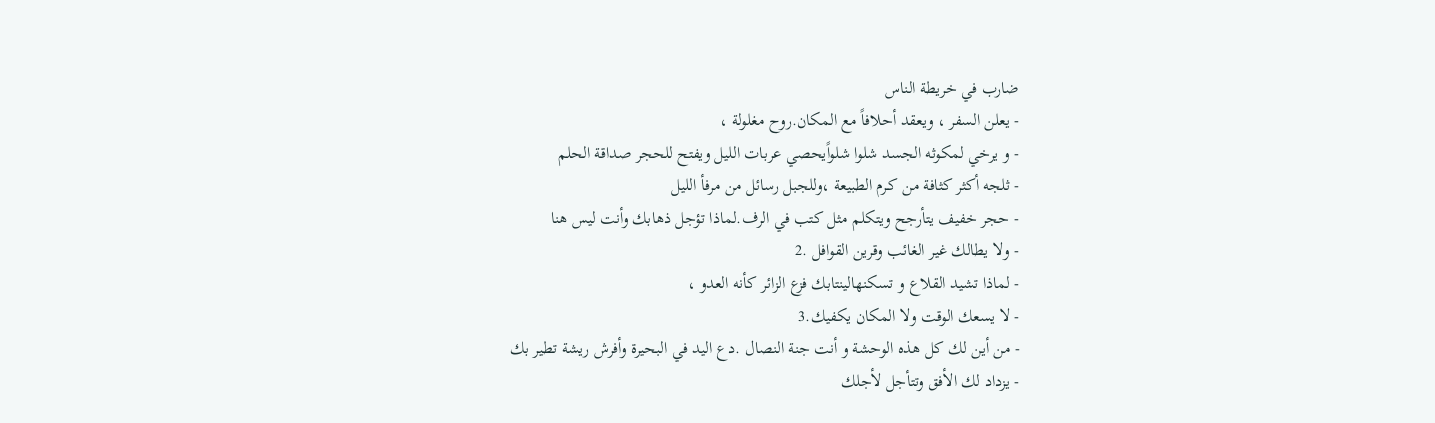ضارب في خريطة الناس
- يعلن السفر ، ويعقد أحلافاً مع المكان.روح مغلولة ،
- و يرخي لمكوثه الجسد شلوا شلواًيحصي عربات الليل ويفتح للحجر صداقة الحلم
- ثلجه أكثر كثافة من كـرم الطبيعة ،وللجبل رسائل من مرفأ الليل
- حجر خفيف يتأرجح ويتكلم مثل كتب في الرف.لماذا تؤجل ذهابك وأنت ليس هنا
- ولا يطالك غير الغائب وقرين القوافل .2
- لماذا تشيد القلاع و تسكنهالينتابك فزع الزائر كأنه العدو ،
- لا يسعك الوقت ولا المكان يكفيك.3
- من أين لك كل هذه الوحشة و أنت جنة النصال .دع اليد في البحيرة وأفرش ريشة تطير بك
- يزداد لك الأفق وتتأجل لأجلك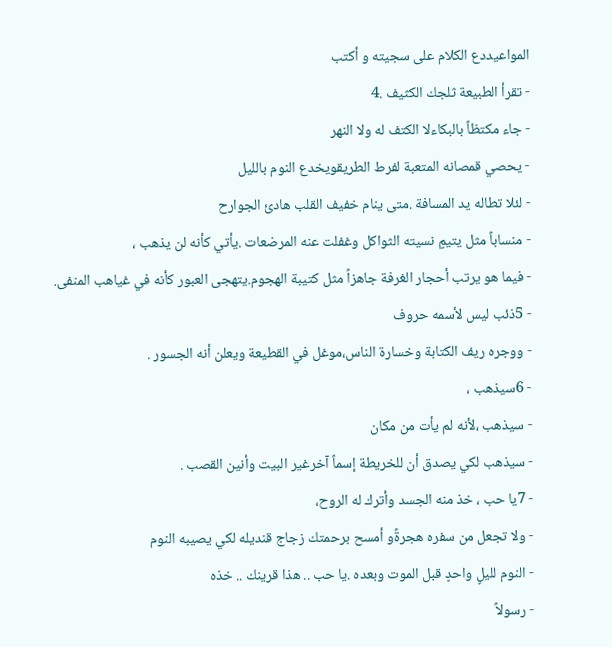المواعيددع الكلام على سجيته و أكتب
- تقرأ الطبيعة ثلجك الكثيف .4
- جاء مكتظاً بالبكاءلا الكتف له ولا النهر
- يحصي قمصانه المتعبة لفرط الطريقويخدع النوم بالليل
- لئلا تطاله يد المسافة .متى ينام خفيف القلب هادئ الجوارح
- منساباً مثل يتيمٍ نسيته الثواكل وغفلت عنه المرضعات .يأتي كأنه لن يذهب ،
- فيما هو يرتب أحجار الغرفة جاهزاً مثل كتيبة الهجوم.يتهجى العبور كأنه في غياهب المنفى.
- 5ذئب ليس لأسمه حروف
- ووجره ريف الكتابة وخسارة الناس،موغل في القطيعة ويعلن أنه الجسور .
- 6سيذهب ،
- سيذهب ،لأنه لم يأت من مكان
- سيذهب لكي يصدق أن للخريطة إسماً آخرغير البيت وأنين القصب .
- 7يا حب ، خذ منه الجسد وأترك له الروح،
- ولا تجعل من سفره هجرةًو أمسح برحمتك زجاج قنديله لكي يصيبه النوم
- النوم لليلٍ واحدٍ قبل الموت وبعده .يا حب .. هذا قرينك .. خذه
- رسولاً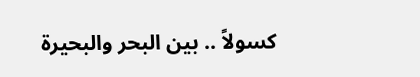كسولاً .. بين البحر والبحيرة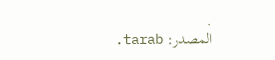.
المصدر: tarab.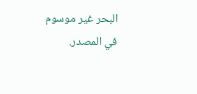البحر غير موسوم في المصدر.